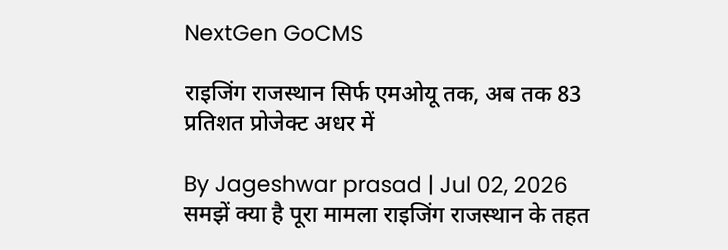NextGen GoCMS

राइजिंग राजस्थान सिर्फ एमओयू तक, अब तक 83 प्रतिशत प्रोजेक्ट अधर में

By Jageshwar prasad | Jul 02, 2026
समझें क्या है पूरा मामला राइजिंग राजस्थान के तहत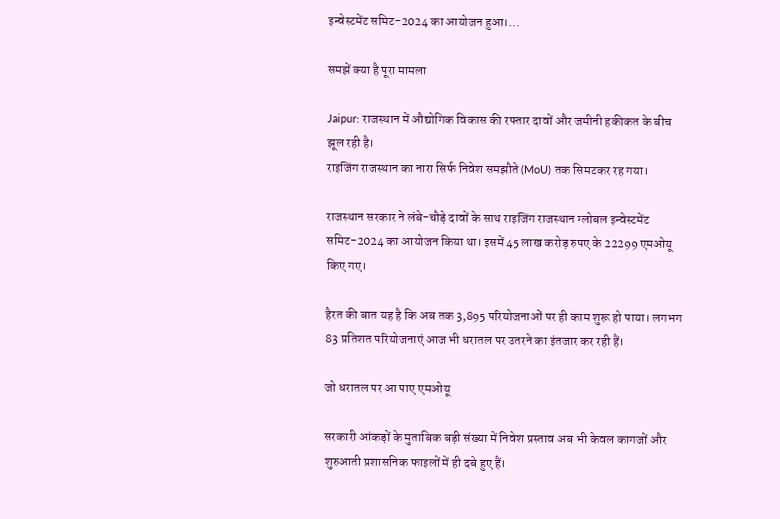इन्वेस्टमेंट समिट-2024 का आयोजन हुआ।…

समझें क्या है पूरा मामला

Jaipur: राजस्थान में औद्योगिक विकास की रफ्तार दावों और जमीनी हकीकत के बीच झूल रही है।
राइजिंग राजस्थान का नारा सिर्फ निवेश समझौते (MoU) तक सिमटकर रह गया।

राजस्थान सरकार ने लंबे-चौड़े दावों के साथ राइजिंग राजस्थान ग्लोबल इन्वेस्टमेंट समिट-2024 का आयोजन किया था। इसमें 45 लाख करोड़ रुपए के 22299 एमओयू किए गए।

हैरत की बात यह है कि अब तक 3,895 परियोजनाओं पर ही काम शुरू हो पाया। लगभग 83 प्रतिशत परियोजनाएं आज भी धरातल पर उतरने का इंतजार कर रही हैं।

जो धरातल पर आ पाए एमओयू

सरकारी आंकड़ों के मुताबिक बड़ी संख्या में निवेश प्रस्ताव अब भी केवल कागजों और शुरुआती प्रशासनिक फाइलों में ही दबे हुए हैं।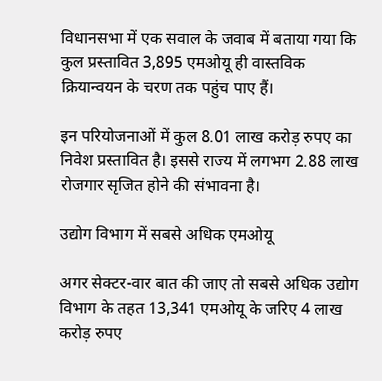विधानसभा में एक सवाल के जवाब में बताया गया कि कुल प्रस्तावित 3,895 एमओयू ही वास्तविक क्रियान्वयन के चरण तक पहुंच पाए हैं।

इन परियोजनाओं में कुल 8.01 लाख करोड़ रुपए का निवेश प्रस्तावित है। इससे राज्य में लगभग 2.88 लाख रोजगार सृजित होने की संभावना है।

उद्योग विभाग में सबसे अधिक एमओयू

अगर सेक्टर-वार बात की जाए तो सबसे अधिक उद्योग विभाग के तहत 13,341 एमओयू के जरिए 4 लाख करोड़ रुपए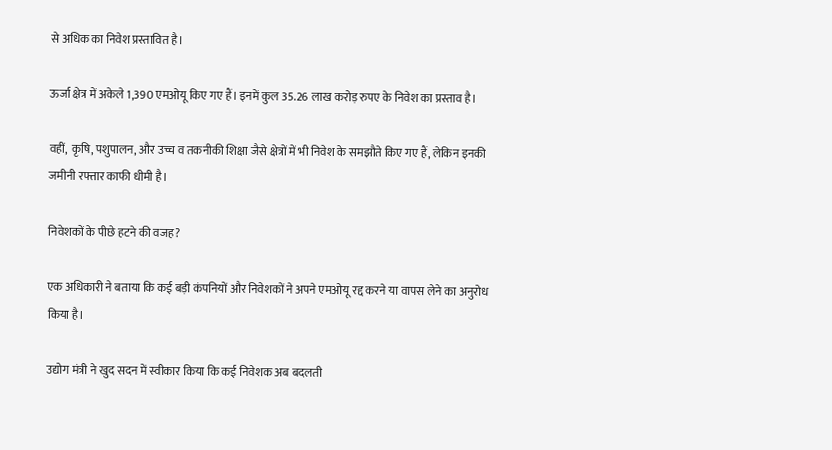से अधिक का निवेश प्रस्तावित है।

ऊर्जा क्षेत्र में अकेले 1,390 एमओयू किए गए हैं। इनमें कुल 35.26 लाख करोड़ रुपए के निवेश का प्रस्ताव है।

वहीं,  कृषि, पशुपालन, और उच्च व तकनीकी शिक्षा जैसे क्षेत्रों में भी निवेश के समझौते किए गए हैं, लेकिन इनकी जमीनी रफ्तार काफी धीमी है।

निवेशकों के पीछे हटने की वजह?

एक अधिकारी ने बताया कि कई बड़ी कंपनियों और निवेशकों ने अपने एमओयू रद्द करने या वापस लेने का अनुरोध किया है।

उद्योग मंत्री ने खुद सदन में स्वीकार किया कि कई निवेशक अब बदलती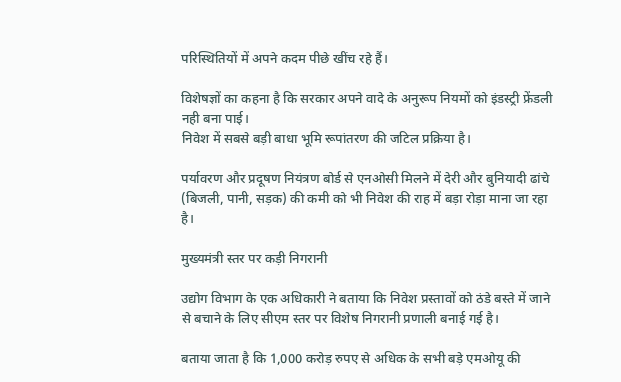परिस्थितियों में अपने कदम पीछे खींच रहे हैं।

विशेषज्ञों का कहना है कि सरकार अपने वादे के अनुरूप नियमों को इंडस्ट्री फ्रेंडली नही बना पाई।
निवेश में सबसे बड़ी बाधा भूमि रूपांतरण की जटिल प्रक्रिया है।

पर्यावरण और प्रदूषण नियंत्रण बोर्ड से एनओसी मिलने में देरी और बुनियादी ढांचे (बिजली, पानी, सड़क) की कमी को भी निवेश की राह में बड़ा रोड़ा माना जा रहा है।

मुख्यमंत्री स्तर पर कड़ी निगरानी

उद्योग विभाग के एक अधिकारी ने बताया कि निवेश प्रस्तावों को ठंडे बस्ते में जाने से बचाने के लिए सीएम स्तर पर विशेष निगरानी प्रणाली बनाई गई है।

बताया जाता है कि 1,000 करोड़ रुपए से अधिक के सभी बड़े एमओयू की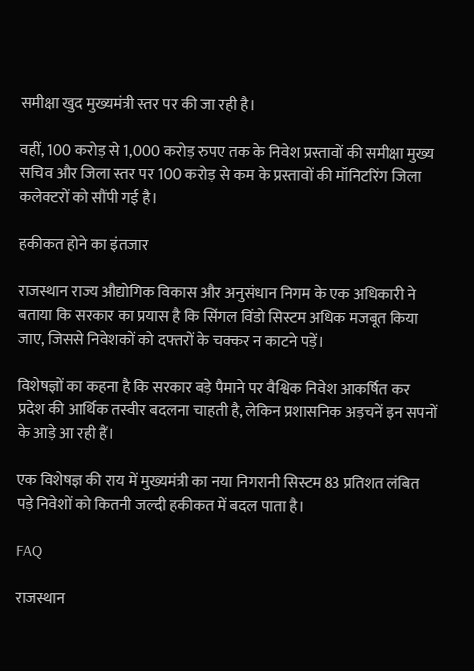समीक्षा खुद मुख्यमंत्री स्तर पर की जा रही है।

वहीं, 100 करोड़ से 1,000 करोड़ रुपए तक के निवेश प्रस्तावों की समीक्षा मुख्य सचिव और जिला स्तर पर 100 करोड़ से कम के प्रस्तावों की मॉनिटरिंग जिला कलेक्टरों को सौंपी गई है।

हकीकत होने का इंतजार

राजस्थान राज्य औद्योगिक विकास और अनुसंधान निगम के एक अधिकारी ने बताया कि सरकार का प्रयास है कि सिंगल विंडो सिस्टम अधिक मजबूत किया जाए, जिससे निवेशकों को दफ्तरों के चक्कर न काटने पड़ें।

विशेषज्ञों का कहना है कि सरकार बड़े पैमाने पर वैश्विक निवेश आकर्षित कर प्रदेश की आर्थिक तस्वीर बदलना चाहती है, लेकिन प्रशासनिक अड़चनें इन सपनों के आड़े आ रही हैं।

एक विशेषज्ञ की राय में मुख्यमंत्री का नया निगरानी सिस्टम 83 प्रतिशत लंबित पड़े निवेशों को कितनी जल्दी हकीकत में बदल पाता है।

FAQ

राजस्थान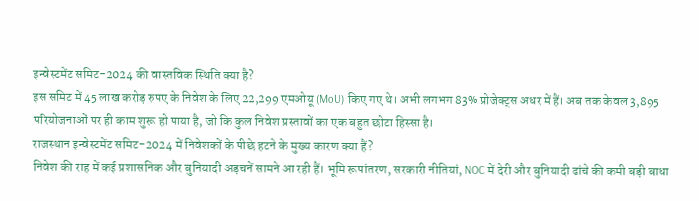इन्वेस्टमेंट समिट-2024 की वास्तविक स्थिति क्या है?
इस समिट में 45 लाख करोड़ रुपए के निवेश के लिए 22,299 एमओयू (MoU) किए गए थे। अभी लगभग 83% प्रोजेक्ट्स अधर में हैं। अब तक केवल 3,895 परियोजनाओं पर ही काम शुरू हो पाया है, जो कि कुल निवेश प्रस्तावों का एक बहुत छोटा हिस्सा है।
राजस्थान इन्वेस्टमेंट समिट-2024 में निवेशकों के पीछे हटने के मुख्य कारण क्या हैं?
निवेश की राह में कई प्रशासनिक और बुनियादी अड़चनें सामने आ रही हैं। भूमि रूपांतरण, सरकारी नीतियां, NOC में देरी और बुनियादी ढांचे की कमी बड़ी बाधा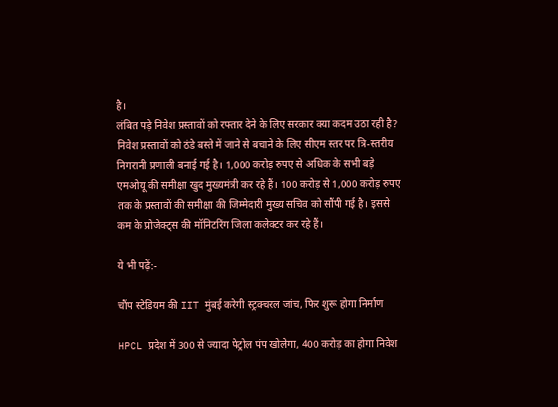है।
लंबित पड़े निवेश प्रस्तावों को रफ्तार देने के लिए सरकार क्या कदम उठा रही है?
निवेश प्रस्तावों को ठंडे बस्ते में जाने से बचाने के लिए सीएम स्तर पर त्रि-स्तरीय निगरानी प्रणाली बनाई गई है। 1,000 करोड़ रुपए से अधिक के सभी बड़े एमओयू की समीक्षा खुद मुख्यमंत्री कर रहे हैं। 100 करोड़ से 1,000 करोड़ रुपए तक के प्रस्तावों की समीक्षा की जिम्मेदारी मुख्य सचिव को सौंपी गई है। इससे कम के प्रोजेक्ट्स की मॉनिटरिंग जिला कलेक्टर कर रहे हैं।

ये भी पढ़ें:-

चौंप स्टेडियम की IIT मुंबई करेगी स्ट्रक्चरल जांच, फिर शुरू होगा निर्माण

HPCL प्रदेश में 300 से ज्यादा पेट्रोल पंप खोलेगा, 400 करोड़ का होगा निवेश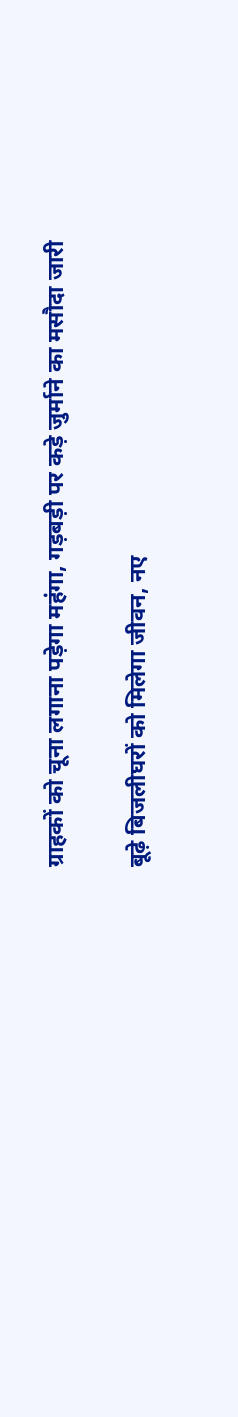ग्राहकों को चूना लगाना पड़ेगा महंगा, गड़बड़ी पर कड़े जुर्माने का मसौदा जारी

बूढ़े बिजलीघरों को मिलेगा जीवन, नए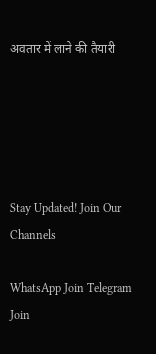अवतार में लाने की तैयारी





Stay Updated! Join Our Channels

WhatsApp Join Telegram Join